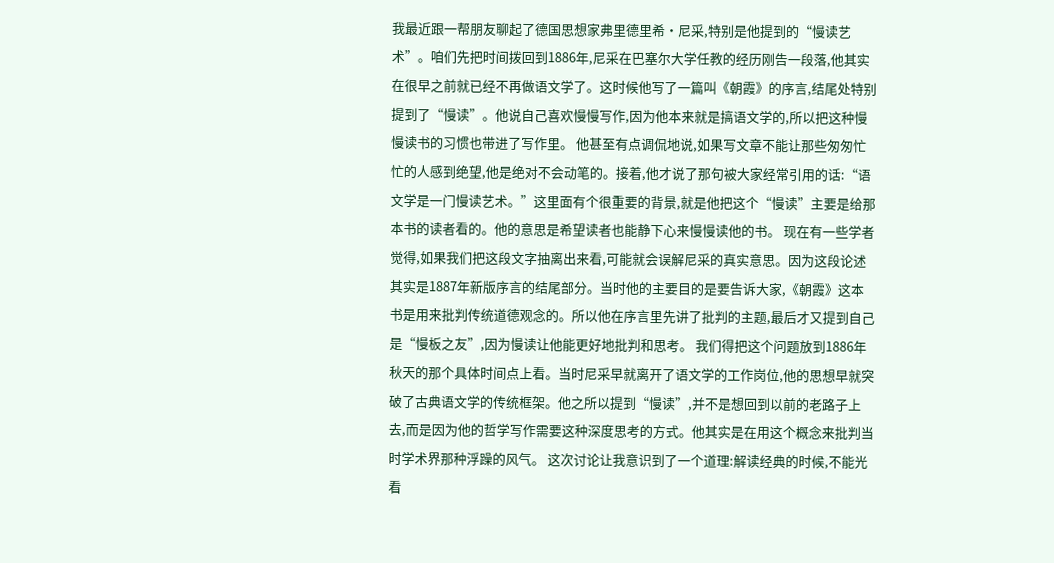我最近跟一帮朋友聊起了德国思想家弗里德里希·尼采,特别是他提到的“慢读艺术”。咱们先把时间拨回到1886年,尼采在巴塞尔大学任教的经历刚告一段落,他其实在很早之前就已经不再做语文学了。这时候他写了一篇叫《朝霞》的序言,结尾处特别提到了“慢读”。他说自己喜欢慢慢写作,因为他本来就是搞语文学的,所以把这种慢慢读书的习惯也带进了写作里。 他甚至有点调侃地说,如果写文章不能让那些匆匆忙忙的人感到绝望,他是绝对不会动笔的。接着,他才说了那句被大家经常引用的话:“语文学是一门慢读艺术。”这里面有个很重要的背景,就是他把这个“慢读”主要是给那本书的读者看的。他的意思是希望读者也能静下心来慢慢读他的书。 现在有一些学者觉得,如果我们把这段文字抽离出来看,可能就会误解尼采的真实意思。因为这段论述其实是1887年新版序言的结尾部分。当时他的主要目的是要告诉大家,《朝霞》这本书是用来批判传统道德观念的。所以他在序言里先讲了批判的主题,最后才又提到自己是“慢板之友”,因为慢读让他能更好地批判和思考。 我们得把这个问题放到1886年秋天的那个具体时间点上看。当时尼采早就离开了语文学的工作岗位,他的思想早就突破了古典语文学的传统框架。他之所以提到“慢读”,并不是想回到以前的老路子上去,而是因为他的哲学写作需要这种深度思考的方式。他其实是在用这个概念来批判当时学术界那种浮躁的风气。 这次讨论让我意识到了一个道理:解读经典的时候,不能光看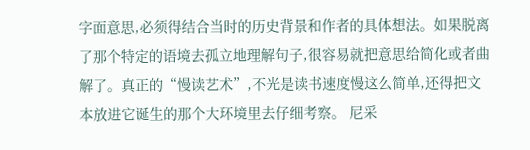字面意思,必须得结合当时的历史背景和作者的具体想法。如果脱离了那个特定的语境去孤立地理解句子,很容易就把意思给简化或者曲解了。真正的“慢读艺术”,不光是读书速度慢这么简单,还得把文本放进它诞生的那个大环境里去仔细考察。 尼采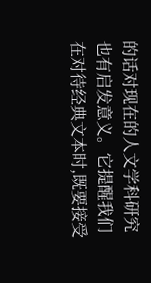的话对现在的人文学科研究也有启发意义。它提醒我们在对待经典文本时,既要接受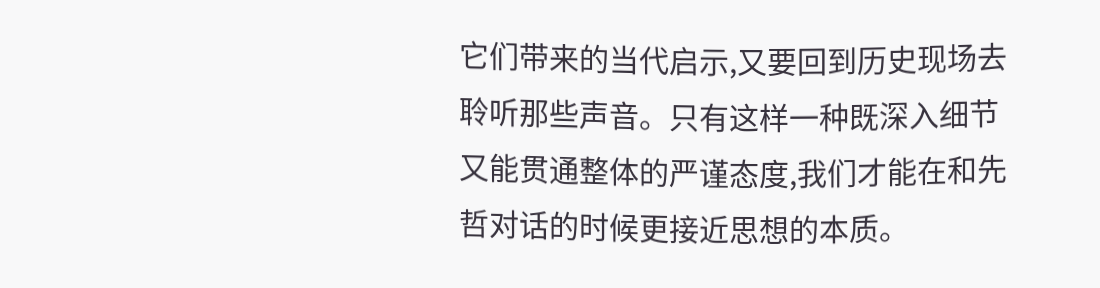它们带来的当代启示,又要回到历史现场去聆听那些声音。只有这样一种既深入细节又能贯通整体的严谨态度,我们才能在和先哲对话的时候更接近思想的本质。